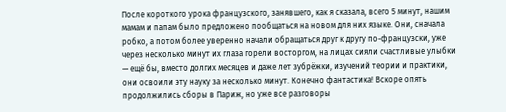После короткого урока французского, занявшего, как я сказала, всего 5 минут, нашим мамам и папам было предложено пообщаться на новом для них языке. Они, сначала робко, а потом более уверенно начали обращаться друг к другу по-французски, уже через несколько минут их глаза горели восторгом, на лицах сияли счастливые улыбки — ещё бы, вместо долгих месяцев и даже лет зубрёжки, изучений теории и практики, они освоили эту науку за несколько минут. Конечно фантастика! Вскоре опять продолжились сборы в Париж, но уже все разговоры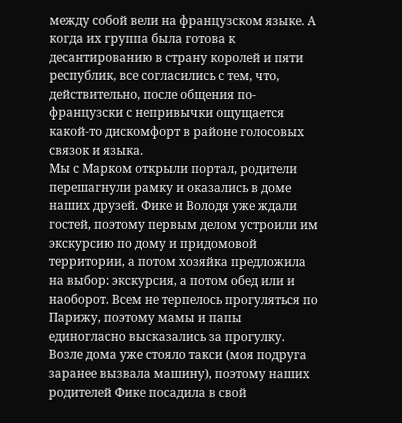между собой вели на французском языке. А когда их группа была готова к десантированию в страну королей и пяти республик, все согласились с тем, что, действительно, после общения по-французски с непривычки ощущается какой-то дискомфорт в районе голосовых связок и языка.
Мы с Марком открыли портал, родители перешагнули рамку и оказались в доме наших друзей. Фике и Володя уже ждали гостей, поэтому первым делом устроили им экскурсию по дому и придомовой территории, а потом хозяйка предложила на выбор: экскурсия, а потом обед или и наоборот. Всем не терпелось прогуляться по Парижу, поэтому мамы и папы единогласно высказались за прогулку. Возле дома уже стояло такси (моя подруга заранее вызвала машину), поэтому наших родителей Фике посадила в свой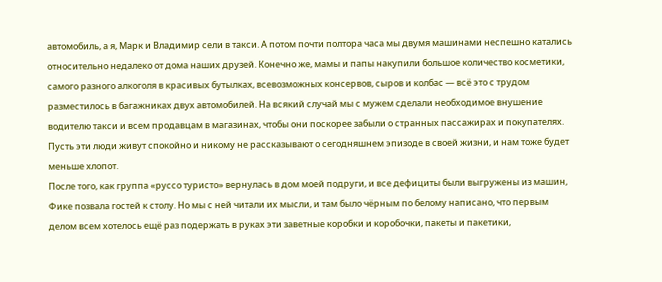автомобиль, а я, Марк и Владимир сели в такси. А потом почти полтора часа мы двумя машинами неспешно катались относительно недалеко от дома наших друзей. Конечно же, мамы и папы накупили большое количество косметики, самого разного алкоголя в красивых бутылках, всевозможных консервов, сыров и колбас — всё это с трудом разместилось в багажниках двух автомобилей. На всякий случай мы с мужем сделали необходимое внушение водителю такси и всем продавцам в магазинах, чтобы они поскорее забыли о странных пассажирах и покупателях. Пусть эти люди живут спокойно и никому не рассказывают о сегодняшнем эпизоде в своей жизни, и нам тоже будет меньше хлопот.
После того, как группа «руссо туристо» вернулась в дом моей подруги, и все дефициты были выгружены из машин, Фике позвала гостей к столу. Но мы с ней читали их мысли, и там было чёрным по белому написано, что первым делом всем хотелось ещё раз подержать в руках эти заветные коробки и коробочки, пакеты и пакетики,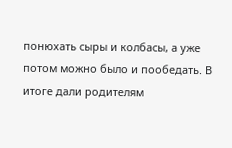понюхать сыры и колбасы, а уже потом можно было и пообедать. В итоге дали родителям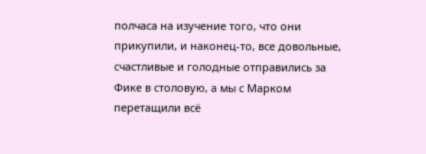полчаса на изучение того, что они прикупили, и наконец-то, все довольные, счастливые и голодные отправились за Фике в столовую, а мы с Марком перетащили всё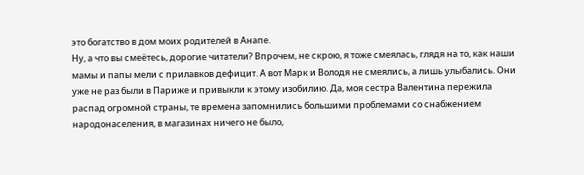это богатство в дом моих родителей в Анапе.
Ну, а что вы смеётесь, дорогие читатели? Впрочем, не скрою, я тоже смеялась, глядя на то, как наши мамы и папы мели с прилавков дефицит. А вот Марк и Володя не смеялись, а лишь улыбались. Они уже не раз были в Париже и привыкли к этому изобилию. Да, моя сестра Валентина пережила распад огромной страны, те времена запомнились большими проблемами со снабжением народонаселения, в магазинах ничего не было,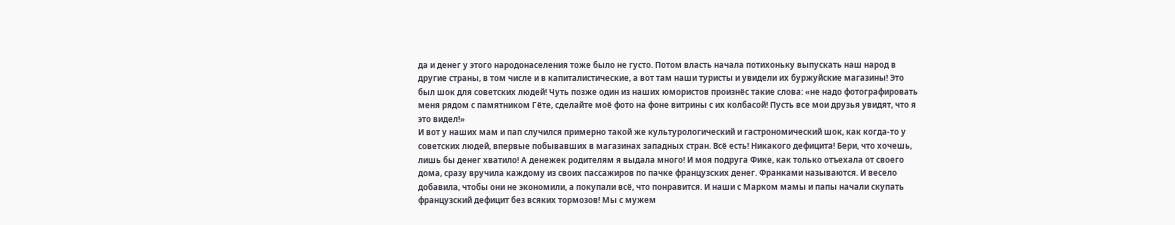да и денег у этого народонаселения тоже было не густо. Потом власть начала потихоньку выпускать наш народ в другие страны, в том числе и в капиталистические, а вот там наши туристы и увидели их буржуйские магазины! Это был шок для советских людей! Чуть позже один из наших юмористов произнёс такие слова: «не надо фотографировать меня рядом с памятником Гёте, сделайте моё фото на фоне витрины с их колбасой! Пусть все мои друзья увидят, что я это видел!»
И вот у наших мам и пап случился примерно такой же культурологический и гастрономический шок, как когда-то у советских людей, впервые побывавших в магазинах западных стран. Всё есть! Никакого дефицита! Бери, что хочешь, лишь бы денег хватило! А денежек родителям я выдала много! И моя подруга Фике, как только отъехала от своего дома, сразу вручила каждому из своих пассажиров по пачке французских денег. Франками называются. И весело добавила, чтобы они не экономили, а покупали всё, что понравится. И наши с Марком мамы и папы начали скупать французский дефицит без всяких тормозов! Мы с мужем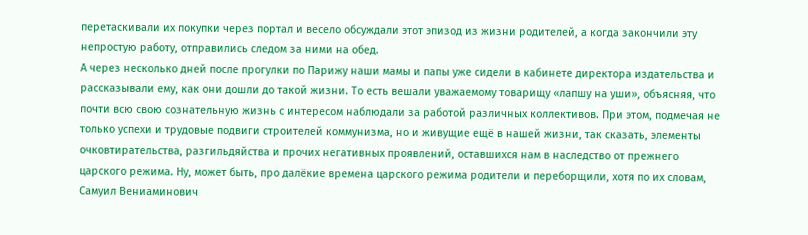перетаскивали их покупки через портал и весело обсуждали этот эпизод из жизни родителей, а когда закончили эту непростую работу, отправились следом за ними на обед.
А через несколько дней после прогулки по Парижу наши мамы и папы уже сидели в кабинете директора издательства и рассказывали ему, как они дошли до такой жизни. То есть вешали уважаемому товарищу «лапшу на уши», объясняя, что почти всю свою сознательную жизнь с интересом наблюдали за работой различных коллективов. При этом, подмечая не только успехи и трудовые подвиги строителей коммунизма, но и живущие ещё в нашей жизни, так сказать, элементы очковтирательства, разгильдяйства и прочих негативных проявлений, оставшихся нам в наследство от прежнего царского режима. Ну, может быть, про далёкие времена царского режима родители и переборщили, хотя по их словам, Самуил Вениаминович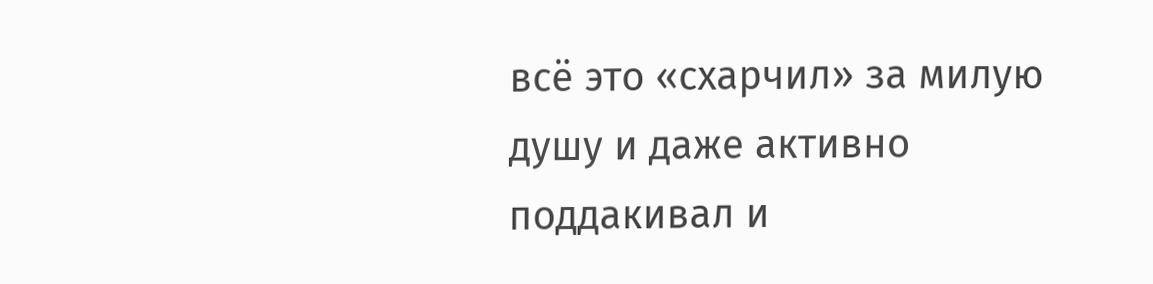всё это «схарчил» за милую душу и даже активно поддакивал и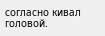согласно кивал головой.